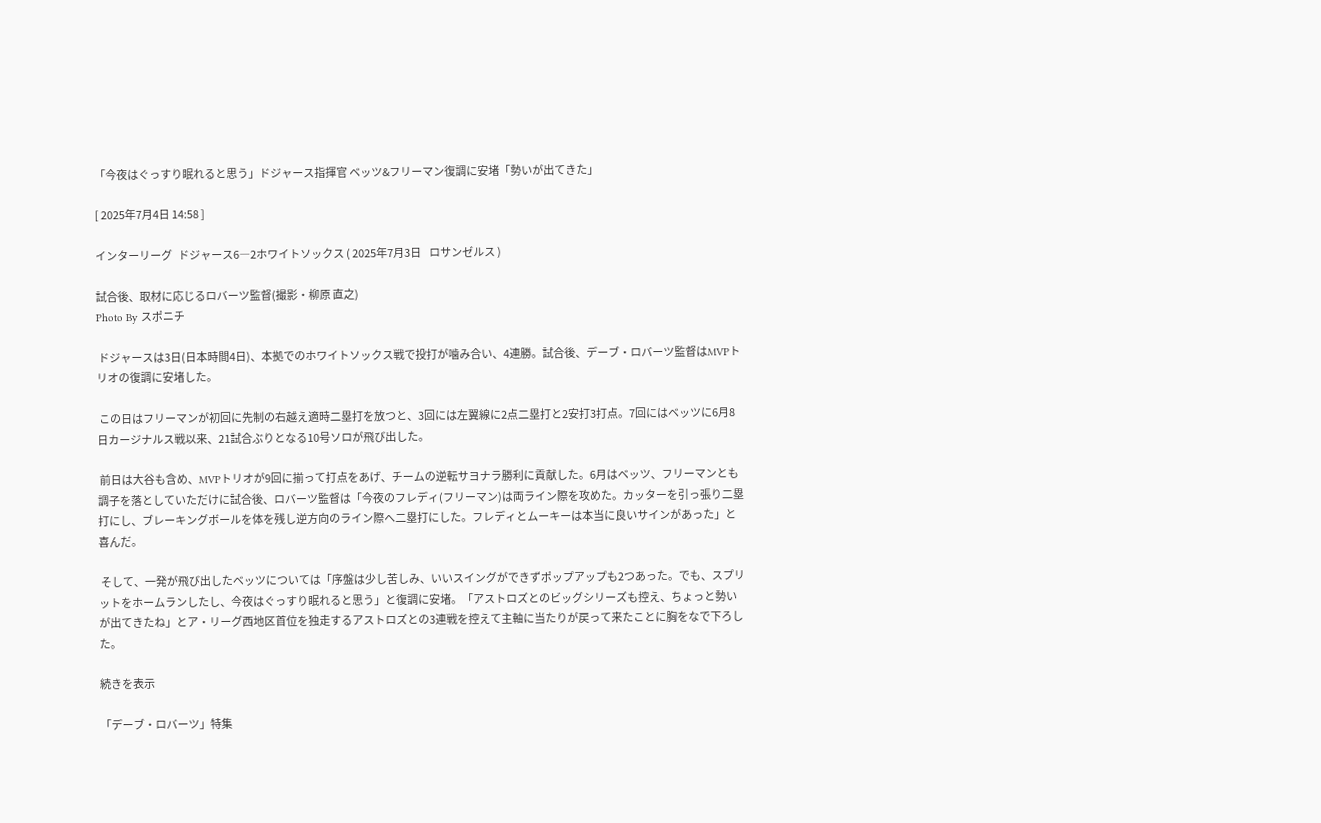「今夜はぐっすり眠れると思う」ドジャース指揮官 ベッツ&フリーマン復調に安堵「勢いが出てきた」

[ 2025年7月4日 14:58 ]

インターリーグ   ドジャース6―2ホワイトソックス ( 2025年7月3日    ロサンゼルス )

試合後、取材に応じるロバーツ監督(撮影・柳原 直之)
Photo By スポニチ

 ドジャースは3日(日本時間4日)、本拠でのホワイトソックス戦で投打が噛み合い、4連勝。試合後、デーブ・ロバーツ監督はMVPトリオの復調に安堵した。

 この日はフリーマンが初回に先制の右越え適時二塁打を放つと、3回には左翼線に2点二塁打と2安打3打点。7回にはベッツに6月8日カージナルス戦以来、21試合ぶりとなる10号ソロが飛び出した。

 前日は大谷も含め、MVPトリオが9回に揃って打点をあげ、チームの逆転サヨナラ勝利に貢献した。6月はベッツ、フリーマンとも調子を落としていただけに試合後、ロバーツ監督は「今夜のフレディ(フリーマン)は両ライン際を攻めた。カッターを引っ張り二塁打にし、ブレーキングボールを体を残し逆方向のライン際へ二塁打にした。フレディとムーキーは本当に良いサインがあった」と喜んだ。

 そして、一発が飛び出したベッツについては「序盤は少し苦しみ、いいスイングができずポップアップも2つあった。でも、スプリットをホームランしたし、今夜はぐっすり眠れると思う」と復調に安堵。「アストロズとのビッグシリーズも控え、ちょっと勢いが出てきたね」とア・リーグ西地区首位を独走するアストロズとの3連戦を控えて主軸に当たりが戻って来たことに胸をなで下ろした。

続きを表示

「デーブ・ロバーツ」特集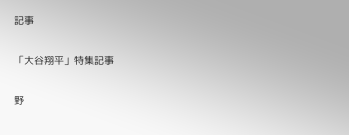記事

「大谷翔平」特集記事

野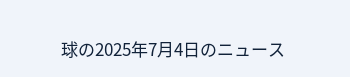球の2025年7月4日のニュース